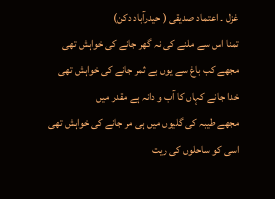غزل ۔ اعتماد صدیقی ( حیدرآباد دکن)
تمنا اس سے ملنے کی نہ گھر جانے کی خواہش تھی
مجھے کب باغ سے یوں بے ثمر جانے کی خواہش تھی
خدا جانے کہاں کا آب و دانہ ہے مقدر میں
مجھے طیبہ کی گلیوں میں ہی مر جانے کی خواہش تھی
اسی کو ساحلوں کی ریت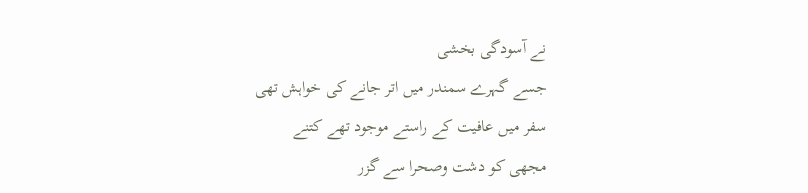نے آسودگی بخشی
جسے گہرے سمندر میں اتر جانے کی خواہش تھی
سفر میں عافیت کے راستے موجود تھے کتنے
مجھی کو دشت وصحرا سے گزر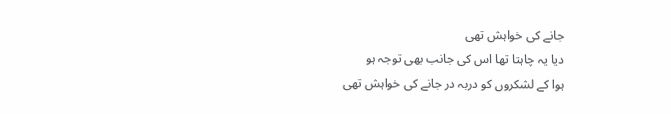جانے کی خواہش تھی
دیا یہ چاہتا تھا اس کی جانب بھی توجہ ہو
ہوا کے لشکروں کو دربہ در جانے کی خواہش تھی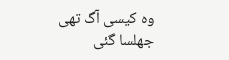وہ کیسی آگ تھی جھلسا گئی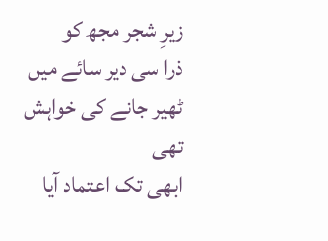زیرِ شجر مجھ کو
ذرا سی دیر سائے میں ٹھیر جانے کی خواہش تھی
ابھی تک اعتماد آیا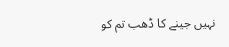نہیں جینے کا ڈھب تم کو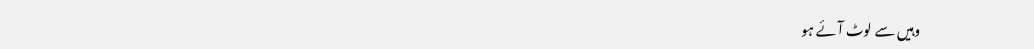وہیں سے لوٹ آئے ہو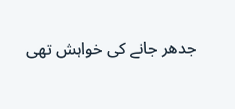جدھر جانے کی خواہش تھی